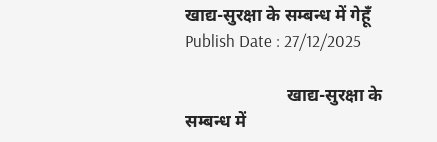खाद्य-सुरक्षा के सम्बन्ध में गेहूँ      Publish Date : 27/12/2025

                       खाद्य-सुरक्षा के सम्बन्ध में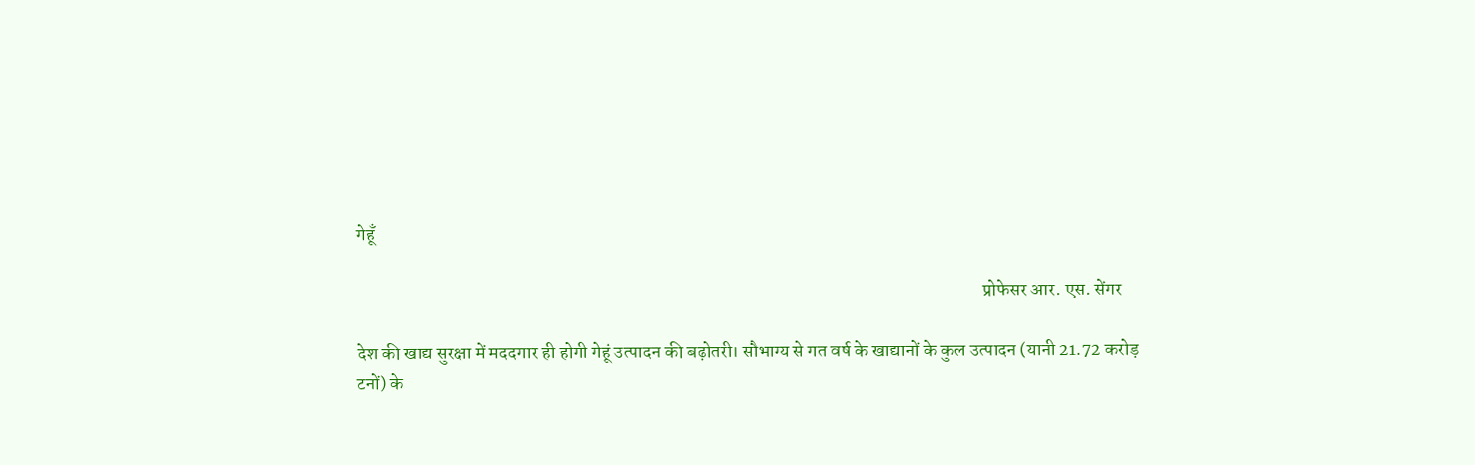गेहूँ

                                                                                                                                                                         प्रोफेसर आर. एस. सेंगर

देश की खाद्य सुरक्षा में मददगार ही होगी गेहूं उत्पादन की बढ़ोतरी। सौभाग्य से गत वर्ष के खाद्यानों के कुल उत्पादन (यानी 21.72 करोड़ टनों) के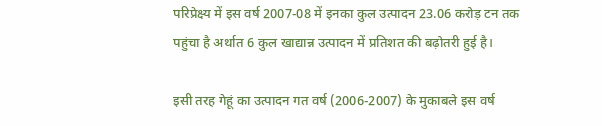परिप्रेक्ष्य में इस वर्ष 2007-08 में इनका कुल उत्पादन 23.06 करोड़ टन तक पहुंचा है अर्थात 6 कुल खाद्यान्न उत्पादन में प्रतिशत की बढ़ोतरी हुई है।

इसी तरह गेहूं का उत्पादन गत वर्ष (2006-2007) के मुकाबले इस वर्ष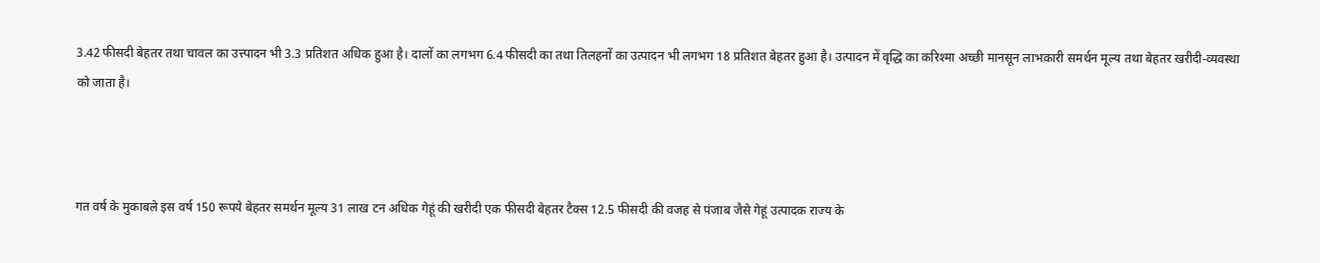3.42 फीसदी बेहतर तथा चावल का उत्त्पादन भी 3.3 प्रतिशत अधिक हुआ है। दालों का लगभग 6.4 फीसदी का तथा तिलहनों का उत्पादन भी लगभग 18 प्रतिशत बेहतर हुआ है। उत्पादन में वृद्धि का करिश्मा अच्छी मानसून लाभकारी समर्थन मूल्य तथा बेहतर खरीदी-व्यवस्था को जाता है।



गत वर्ष के मुकाबले इस वर्ष 150 रूपये बेहतर समर्थन मूल्य 31 लाख टन अधिक गेहूं की खरीदी एक फीसदी बेहतर टैक्स 12.5 फीसदी की वजह से पंजाब जैसे गेहूं उत्पादक राज्य के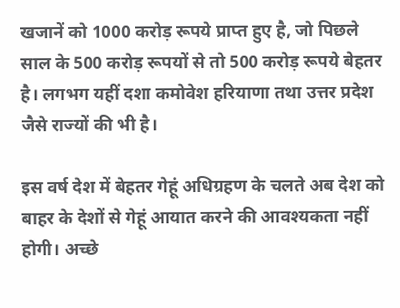खजानें को 1000 करोड़ रूपये प्राप्त हुए है, जो पिछले साल के 500 करोड़ रूपयों से तो 500 करोड़ रूपये बेहतर है। लगभग यहीं दशा कमोवेश हरियाणा तथा उत्तर प्रदेश जैसे राज्यों की भी है।

इस वर्ष देश में बेहतर गेहूं अधिग्रहण के चलते अब देश को बाहर के देशों से गेहूं आयात करने की आवश्यकता नहीं होगी। अच्छे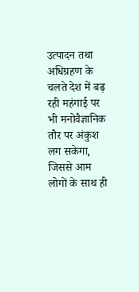उत्पादन तथा अधिग्रहण के चलते देश में बढ़ रही महंगाई पर भी मनोवैज्ञानिक तौर पर अंकुश लग सकेगा, जिससे आम लोगों के साथ ही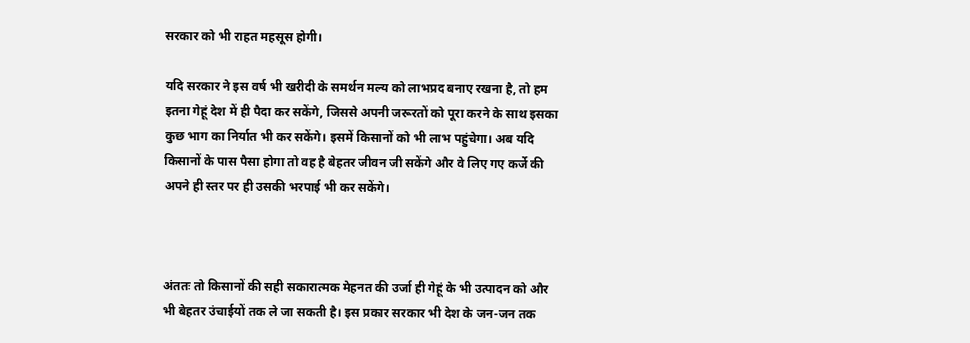सरकार को भी राहत महसूस होगी।

यदि सरकार ने इस वर्ष भी खरीदी के समर्थन मल्य को लाभप्रद बनाए रखना है, तो हम इतना गेहूं देश में ही पैदा कर सकेंगे, जिससे अपनी जरूरतों को पूरा करने के साथ इसका कुछ भाग का निर्यात भी कर सकेंगे। इसमें किसानों को भी लाभ पहुंचेगा। अब यदि किसानों के पास पैसा होगा तो वह है बेहतर जीवन जी सकेंगे और वे लिए गए कर्जे की अपने ही स्तर पर ही उसकी भरपाई भी कर सकेंगे।



अंततः तो किसानों की सही सकारात्मक मेहनत की उर्जा ही गेहूं के भी उत्पादन को और भी बेहतर उंचाईयों तक ले जा सकती है। इस प्रकार सरकार भी देश के जन-जन तक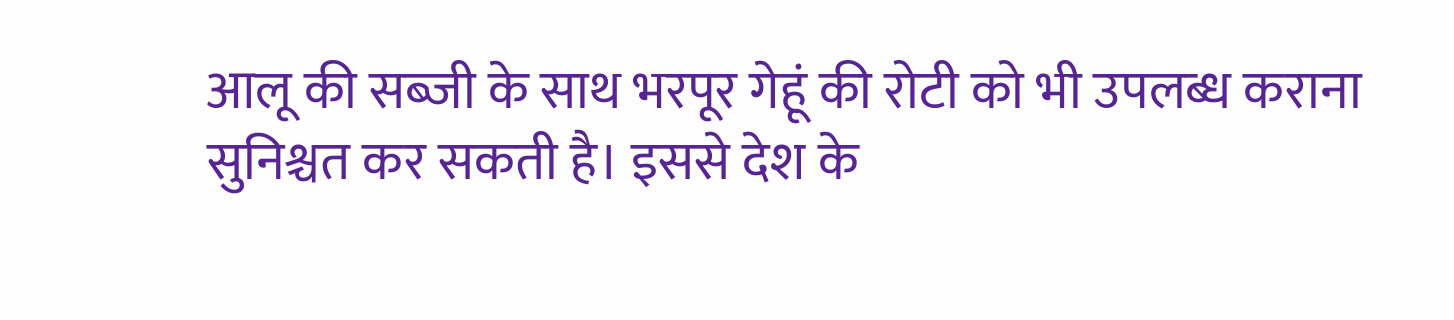आलू की सब्जी के साथ भरपूर गेहूं की रोटी को भी उपलब्ध कराना सुनिश्चत कर सकती है। इससे देश के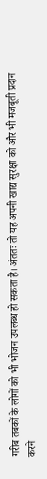गरीब तबकों के लोगों को भी भोजन उपलब्ध हो सकता है। अंततः तो यह अपनी खाद्य सुरक्षा को और भी मजबूती प्रदान करने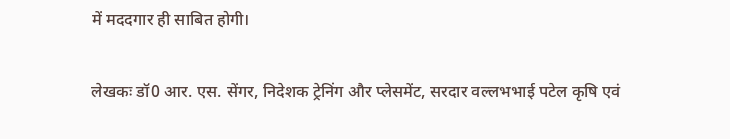में मददगार ही साबित होगी।

लेखकः डॉ0 आर. एस. सेंगर, निदेशक ट्रेनिंग और प्लेसमेंट, सरदार वल्लभभाई पटेल कृषि एवं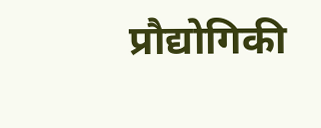प्रौद्योगिकी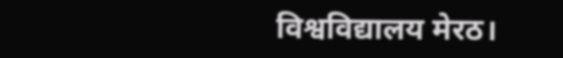विश्वविद्यालय मेरठ।